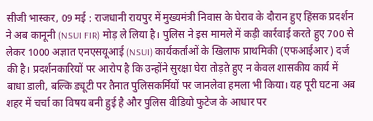सीजी भास्कर, 09 मई : राजधानी रायपुर में मुख्यमंत्री निवास के घेराव के दौरान हुए हिंसक प्रदर्शन ने अब कानूनी (NSUI FIR) मोड़ ले लिया है। पुलिस ने इस मामले में कड़ी कार्रवाई करते हुए 700 से लेकर 1000 अज्ञात एनएसयूआई (NSUI) कार्यकर्ताओं के खिलाफ प्राथमिकी (एफआईआर) दर्ज की है। प्रदर्शनकारियों पर आरोप है कि उन्होंने सुरक्षा घेरा तोड़ते हुए न केवल शासकीय कार्य में बाधा डाली, बल्कि ड्यूटी पर तैनात पुलिसकर्मियों पर जानलेवा हमला भी किया। यह पूरी घटना अब शहर में चर्चा का विषय बनी हुई है और पुलिस वीडियो फुटेज के आधार पर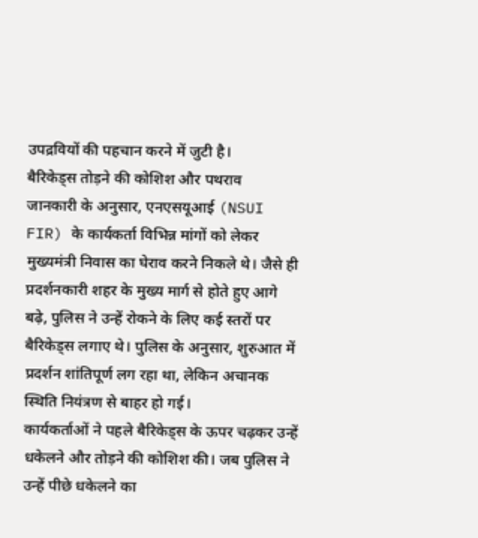उपद्रवियों की पहचान करने में जुटी है।
बैरिकेड्स तोड़ने की कोशिश और पथराव
जानकारी के अनुसार, एनएसयूआई (NSUI FIR) के कार्यकर्ता विभिन्न मांगों को लेकर मुख्यमंत्री निवास का घेराव करने निकले थे। जैसे ही प्रदर्शनकारी शहर के मुख्य मार्ग से होते हुए आगे बढ़े, पुलिस ने उन्हें रोकने के लिए कई स्तरों पर बैरिकेड्स लगाए थे। पुलिस के अनुसार, शुरुआत में प्रदर्शन शांतिपूर्ण लग रहा था, लेकिन अचानक स्थिति नियंत्रण से बाहर हो गई।
कार्यकर्ताओं ने पहले बैरिकेड्स के ऊपर चढ़कर उन्हें धकेलने और तोड़ने की कोशिश की। जब पुलिस ने उन्हें पीछे धकेलने का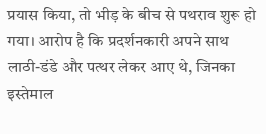प्रयास किया, तो भीड़ के बीच से पथराव शुरू हो गया। आरोप है कि प्रदर्शनकारी अपने साथ लाठी-डंडे और पत्थर लेकर आए थे, जिनका इस्तेमाल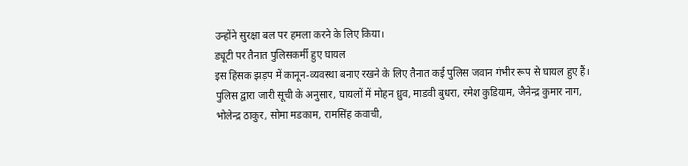उन्होंने सुरक्षा बल पर हमला करने के लिए किया।
ड्यूटी पर तैनात पुलिसकर्मी हुए घायल
इस हिंसक झड़प में कानून-व्यवस्था बनाए रखने के लिए तैनात कई पुलिस जवान गंभीर रूप से घायल हुए हैं। पुलिस द्वारा जारी सूची के अनुसार, घायलों में मोहन ध्रुव, माडवी बुधरा, रमेश कुडियाम, जैनेन्द्र कुमार नाग, भोलेन्द्र ठाकुर, सोमा मडकाम, रामसिंह कवाची,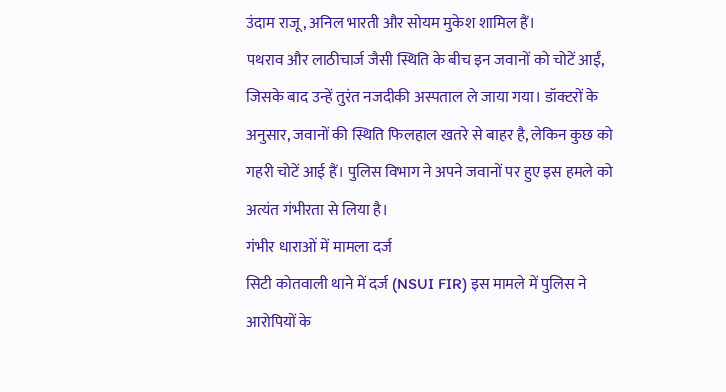उंदाम राजू, अनिल भारती और सोयम मुकेश शामिल हैं।
पथराव और लाठीचार्ज जैसी स्थिति के बीच इन जवानों को चोटें आईं, जिसके बाद उन्हें तुरंत नजदीकी अस्पताल ले जाया गया। डॉक्टरों के अनुसार, जवानों की स्थिति फिलहाल खतरे से बाहर है, लेकिन कुछ को गहरी चोटें आई हैं। पुलिस विभाग ने अपने जवानों पर हुए इस हमले को अत्यंत गंभीरता से लिया है।
गंभीर धाराओं में मामला दर्ज
सिटी कोतवाली थाने में दर्ज (NSUI FIR) इस मामले में पुलिस ने आरोपियों के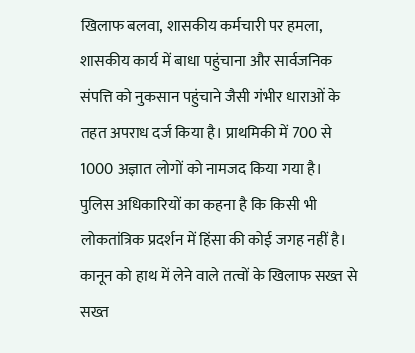खिलाफ बलवा, शासकीय कर्मचारी पर हमला, शासकीय कार्य में बाधा पहुंचाना और सार्वजनिक संपत्ति को नुकसान पहुंचाने जैसी गंभीर धाराओं के तहत अपराध दर्ज किया है। प्राथमिकी में 700 से 1000 अज्ञात लोगों को नामजद किया गया है।
पुलिस अधिकारियों का कहना है कि किसी भी लोकतांत्रिक प्रदर्शन में हिंसा की कोई जगह नहीं है। कानून को हाथ में लेने वाले तत्वों के खिलाफ सख्त से सख्त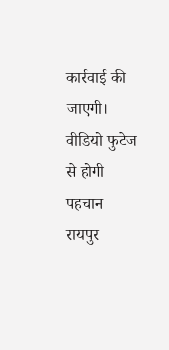कार्रवाई की जाएगी।
वीडियो फुटेज से होगी पहचान
रायपुर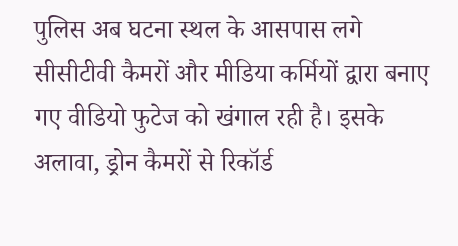पुलिस अब घटना स्थल के आसपास लगे सीसीटीवी कैमरों और मीडिया कर्मियों द्वारा बनाए गए वीडियो फुटेज को खंगाल रही है। इसके अलावा, ड्रोन कैमरों से रिकॉर्ड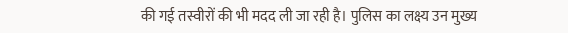की गई तस्वीरों की भी मदद ली जा रही है। पुलिस का लक्ष्य उन मुख्य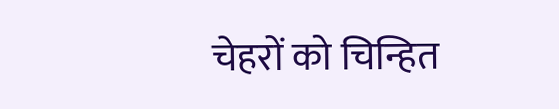चेहरों को चिन्हित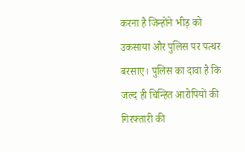करना है जिन्होंने भीड़ को उकसाया और पुलिस पर पत्थर बरसाए। पुलिस का दावा है कि जल्द ही चिन्हित आरोपियों की गिरफ्तारी की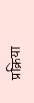प्रक्रिया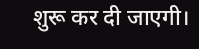शुरू कर दी जाएगी।